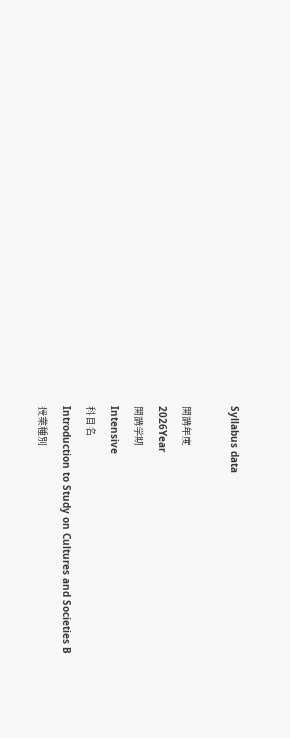Syllabus data

開講年度
2026Year
開講学期
Intensive
科目名
Introduction to Study on Cultures and Societies B
授業種別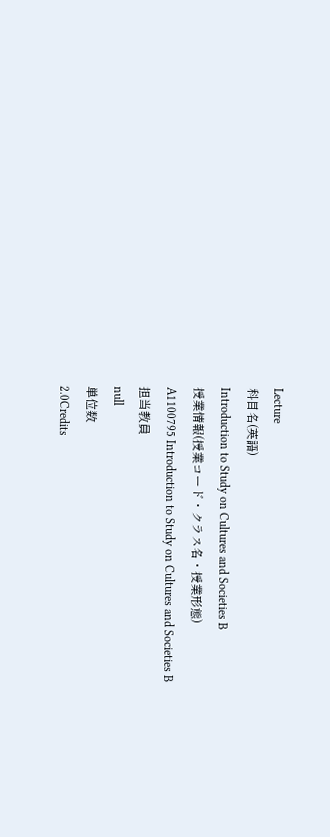Lecture
科目名(英語)
Introduction to Study on Cultures and Societies B
授業情報(授業コード・クラス名・授業形態)
A1100795 Introduction to Study on Cultures and Societies B
担当教員
null
単位数
2.0Credits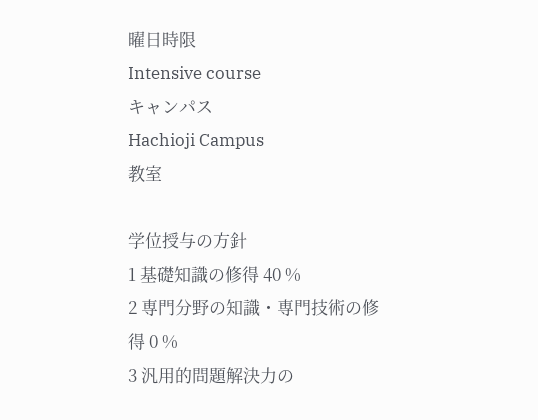曜日時限
Intensive course
キャンパス
Hachioji Campus
教室

学位授与の方針
1 基礎知識の修得 40 %
2 専門分野の知識・専門技術の修得 0 %
3 汎用的問題解決力の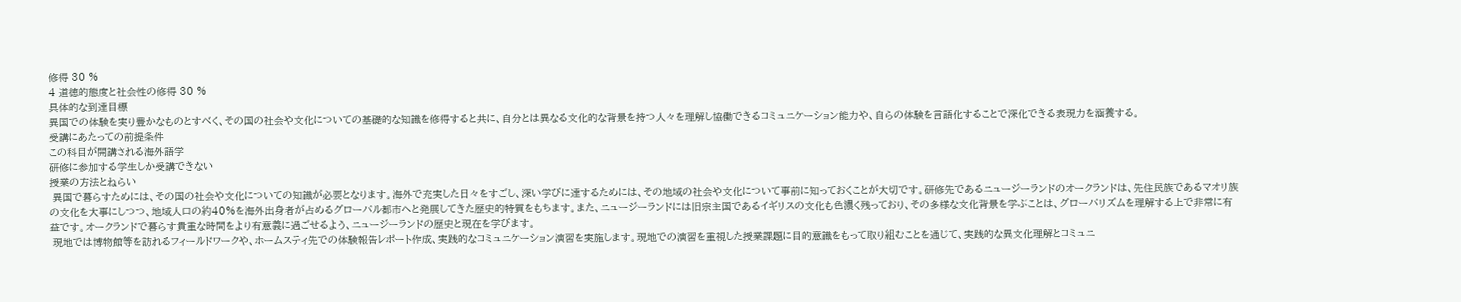修得 30 %
4 道徳的態度と社会性の修得 30 %
具体的な到達目標
異国での体験を実り豊かなものとすべく、その国の社会や文化についての基礎的な知識を修得すると共に、自分とは異なる文化的な背景を持つ人々を理解し協働できるコミュニケーション能力や、自らの体験を言語化することで深化できる表現力を涵養する。
受講にあたっての前提条件
この科目が開講される海外語学
研修に参加する学生しか受講できない
授業の方法とねらい
 異国で暮らすためには、その国の社会や文化についての知識が必要となります。海外で充実した日々をすごし、深い学びに達するためには、その地域の社会や文化について事前に知っておくことが大切です。研修先であるニュージーランドのオークランドは、先住民族であるマオリ族の文化を大事にしつつ、地域人口の約40%を海外出身者が占めるグローバル都市へと発展してきた歴史的特質をもちます。また、ニュージーランドには旧宗主国であるイギリスの文化も色濃く残っており、その多様な文化背景を学ぶことは、グローバリズムを理解する上で非常に有益です。オークランドで暮らす貴重な時間をより有意義に過ごせるよう、ニュージーランドの歴史と現在を学びます。
 現地では博物館等を訪れるフィールドワークや、ホームスティ先での体験報告レポート作成、実践的なコミュニケーション演習を実施します。現地での演習を重視した授業課題に目的意識をもって取り組むことを通じて、実践的な異文化理解とコミュニ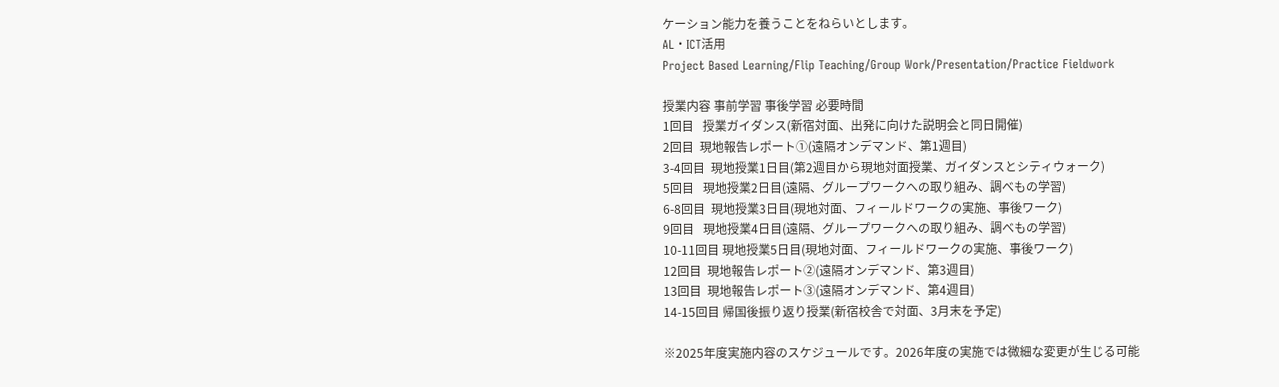ケーション能力を養うことをねらいとします。
AL・ICT活用
Project Based Learning/Flip Teaching/Group Work/Presentation/Practice Fieldwork

授業内容 事前学習 事後学習 必要時間
1回目   授業ガイダンス(新宿対面、出発に向けた説明会と同日開催)
2回目  現地報告レポート①(遠隔オンデマンド、第1週目)
3-4回目  現地授業1日目(第2週目から現地対面授業、ガイダンスとシティウォーク)
5回目   現地授業2日目(遠隔、グループワークへの取り組み、調べもの学習)
6-8回目  現地授業3日目(現地対面、フィールドワークの実施、事後ワーク)
9回目   現地授業4日目(遠隔、グループワークへの取り組み、調べもの学習)
10-11回目 現地授業5日目(現地対面、フィールドワークの実施、事後ワーク)
12回目  現地報告レポート②(遠隔オンデマンド、第3週目)
13回目  現地報告レポート③(遠隔オンデマンド、第4週目)
14-15回目 帰国後振り返り授業(新宿校舎で対面、3月末を予定)

※2025年度実施内容のスケジュールです。2026年度の実施では微細な変更が生じる可能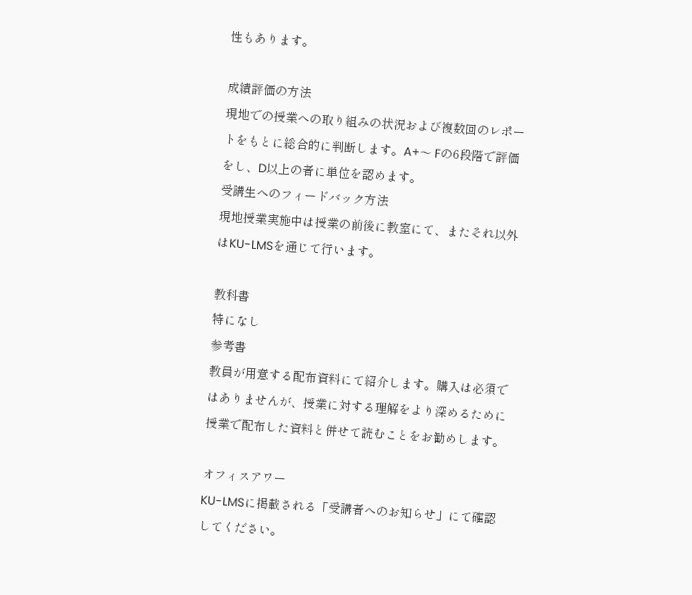性もあります。

成績評価の方法
現地での授業への取り組みの状況および複数回のレポートをもとに総合的に判断します。A+〜 Fの6段階で評価をし、D以上の者に単位を認めます。
受講生へのフィードバック方法
現地授業実施中は授業の前後に教室にて、またそれ以外はKU-LMSを通じて行います。

教科書
特になし
参考書
教員が用意する配布資料にて紹介します。購入は必須ではありませんが、授業に対する理解をより深めるために授業で配布した資料と併せて読むことをお勧めします。

オフィスアワー
KU-LMSに掲載される「受講者へのお知らせ」にて確認してください。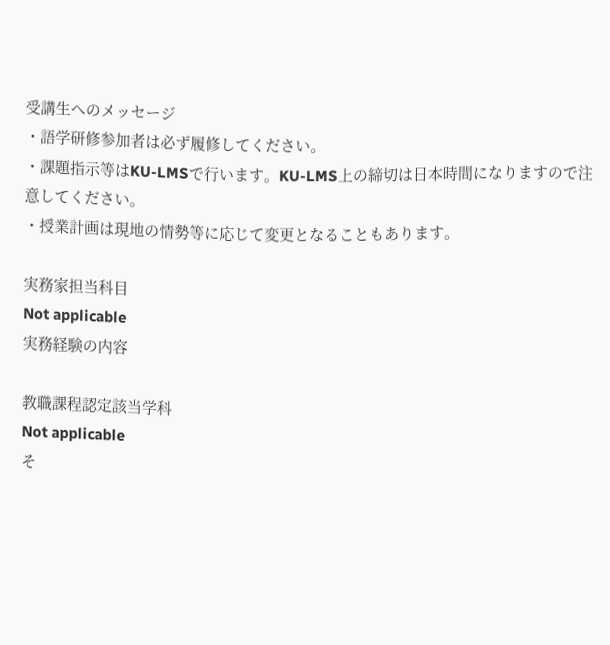受講生へのメッセージ
・語学研修参加者は必ず履修してください。
・課題指示等はKU-LMSで行います。KU-LMS上の締切は日本時間になりますので注意してください。
・授業計画は現地の情勢等に応じて変更となることもあります。

実務家担当科目
Not applicable
実務経験の内容

教職課程認定該当学科
Not applicable
そ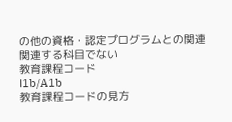の他の資格・認定プログラムとの関連
関連する科目でない
教育課程コード
Ⅰ1b/A1b
教育課程コードの見方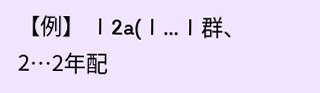【例】 Ⅰ2a(Ⅰ…Ⅰ群、2…2年配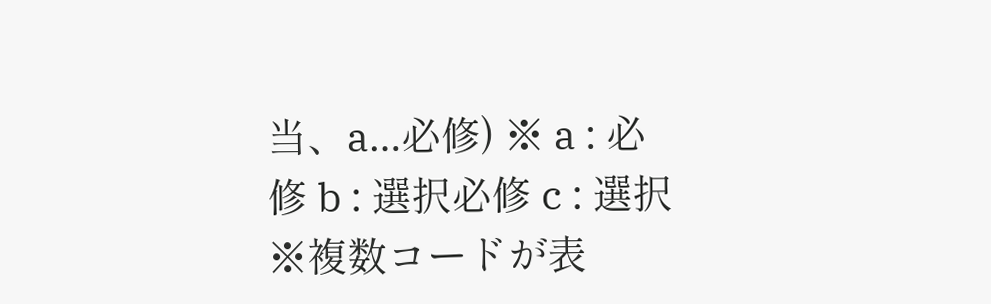当、a…必修) ※ a : 必修 b : 選択必修 c : 選択 ※複数コードが表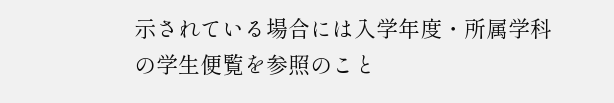示されている場合には入学年度・所属学科の学生便覧を参照のこと